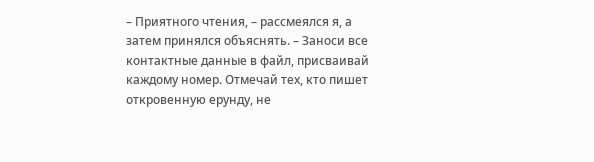– Приятного чтения, – рассмеялся я, а затем принялся объяснять. – Заноси все контактные данные в файл, присваивай каждому номер. Отмечай тех, кто пишет откровенную ерунду, не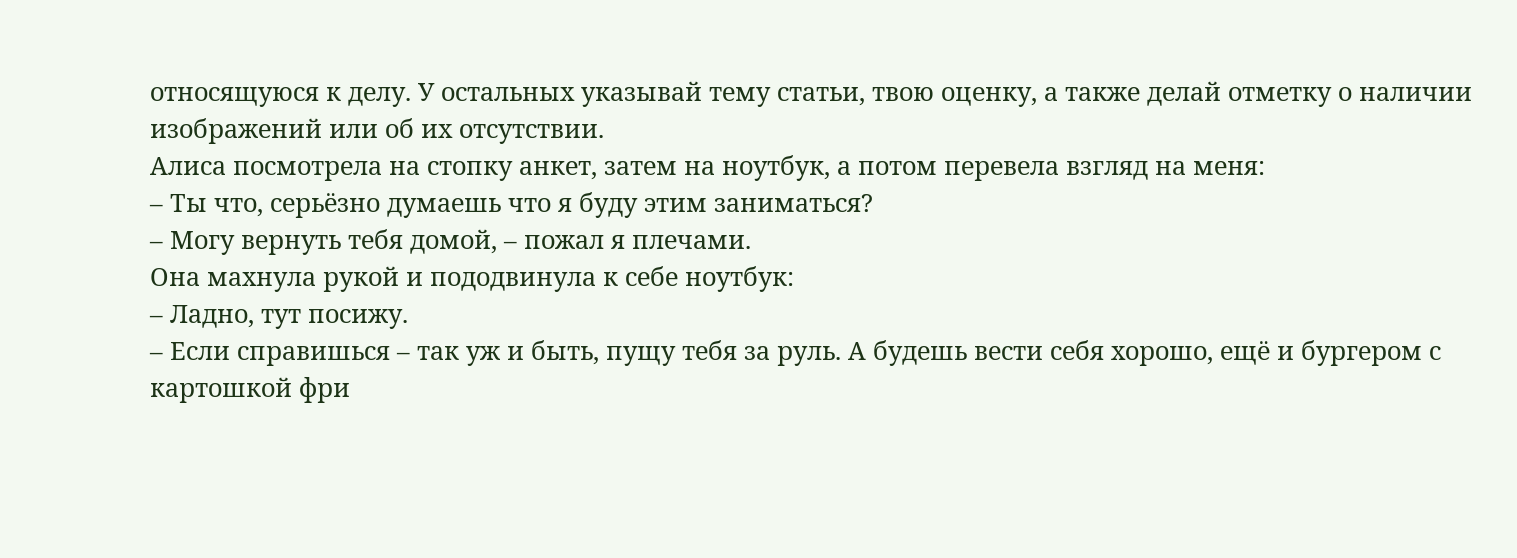относящуюся к делу. У остальных указывай тему статьи, твою оценку, а также делай отметку о наличии изображений или об их отсутствии.
Алиса посмотрела на стопку анкет, затем на ноутбук, а потом перевела взгляд на меня:
– Ты что, серьёзно думаешь что я буду этим заниматься?
– Могу вернуть тебя домой, – пожал я плечами.
Она махнула рукой и пододвинула к себе ноутбук:
– Ладно, тут посижу.
– Если справишься – так уж и быть, пущу тебя за руль. А будешь вести себя хорошо, ещё и бургером с картошкой фри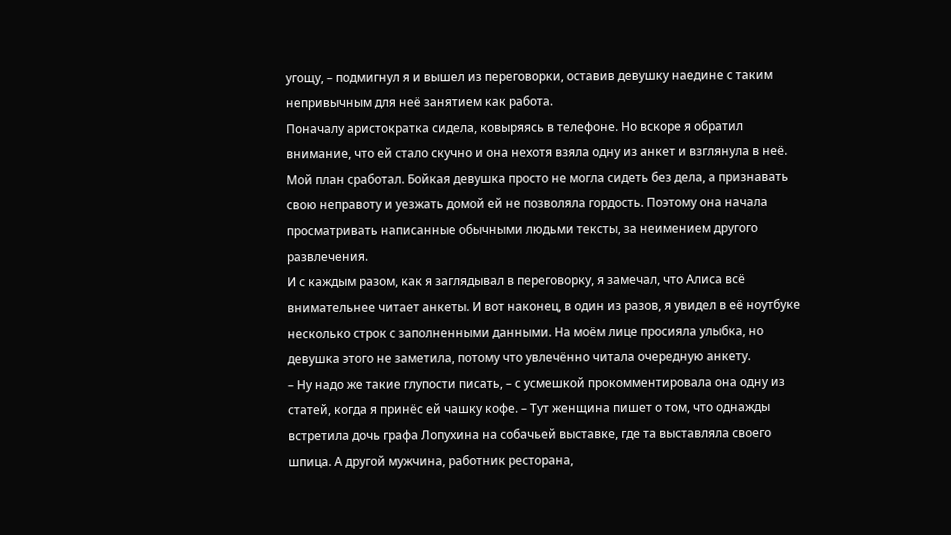угощу, – подмигнул я и вышел из переговорки, оставив девушку наедине с таким непривычным для неё занятием как работа.
Поначалу аристократка сидела, ковыряясь в телефоне. Но вскоре я обратил внимание, что ей стало скучно и она нехотя взяла одну из анкет и взглянула в неё. Мой план сработал. Бойкая девушка просто не могла сидеть без дела, а признавать свою неправоту и уезжать домой ей не позволяла гордость. Поэтому она начала просматривать написанные обычными людьми тексты, за неимением другого развлечения.
И с каждым разом, как я заглядывал в переговорку, я замечал, что Алиса всё внимательнее читает анкеты. И вот наконец, в один из разов, я увидел в её ноутбуке несколько строк с заполненными данными. На моём лице просияла улыбка, но девушка этого не заметила, потому что увлечённо читала очередную анкету.
– Ну надо же такие глупости писать, – с усмешкой прокомментировала она одну из статей, когда я принёс ей чашку кофе. – Тут женщина пишет о том, что однажды встретила дочь графа Лопухина на собачьей выставке, где та выставляла своего шпица. А другой мужчина, работник ресторана,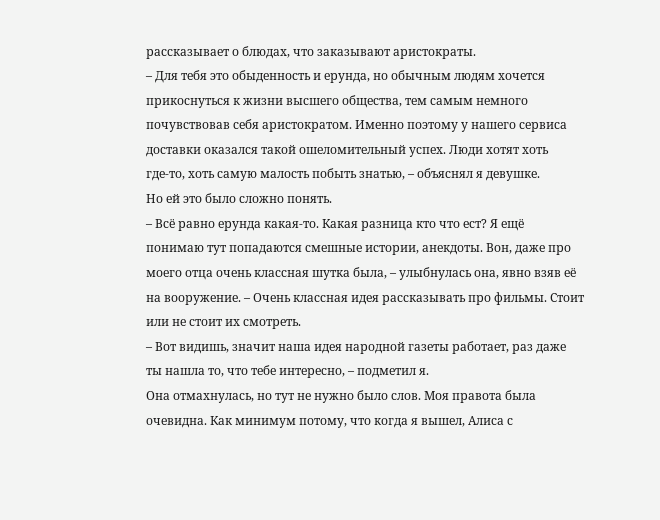рассказывает о блюдах, что заказывают аристократы.
– Для тебя это обыденность и ерунда, но обычным людям хочется прикоснуться к жизни высшего общества, тем самым немного почувствовав себя аристократом. Именно поэтому у нашего сервиса доставки оказался такой ошеломительный успех. Люди хотят хоть где‑то, хоть самую малость побыть знатью, – объяснял я девушке.
Но ей это было сложно понять.
– Всё равно ерунда какая‑то. Какая разница кто что ест? Я ещё понимаю тут попадаются смешные истории, анекдоты. Вон, даже про моего отца очень классная шутка была, – улыбнулась она, явно взяв её на вооружение. – Очень классная идея рассказывать про фильмы. Стоит или не стоит их смотреть.
– Вот видишь, значит наша идея народной газеты работает, раз даже ты нашла то, что тебе интересно, – подметил я.
Она отмахнулась, но тут не нужно было слов. Моя правота была очевидна. Как минимум потому, что когда я вышел, Алиса с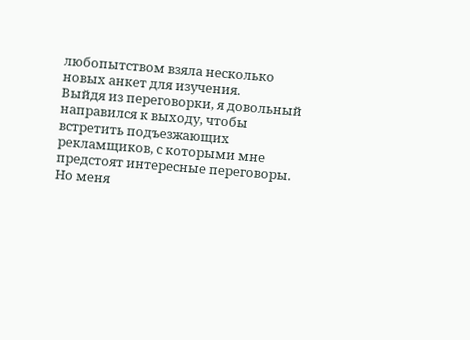любопытством взяла несколько новых анкет для изучения.
Выйдя из переговорки, я довольный направился к выходу, чтобы встретить подъезжающих рекламщиков, с которыми мне предстоят интересные переговоры.
Но меня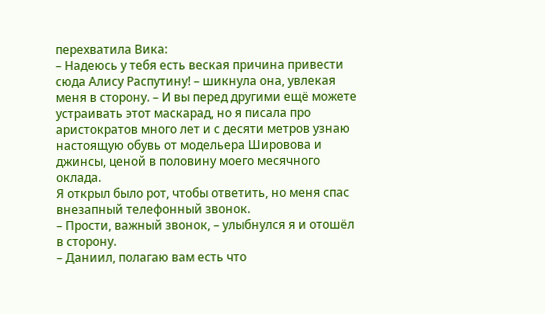перехватила Вика:
– Надеюсь у тебя есть веская причина привести сюда Алису Распутину! – шикнула она, увлекая меня в сторону. – И вы перед другими ещё можете устраивать этот маскарад, но я писала про аристократов много лет и с десяти метров узнаю настоящую обувь от модельера Шировова и джинсы, ценой в половину моего месячного оклада.
Я открыл было рот, чтобы ответить, но меня спас внезапный телефонный звонок.
– Прости, важный звонок, – улыбнулся я и отошёл в сторону.
– Даниил, полагаю вам есть что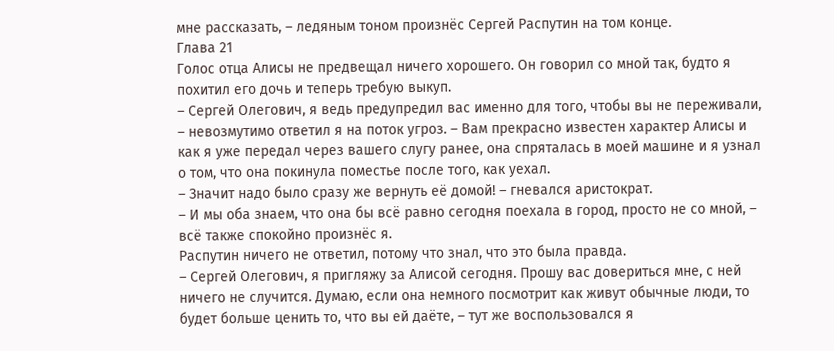мне рассказать, – ледяным тоном произнёс Сергей Распутин на том конце.
Глава 21
Голос отца Алисы не предвещал ничего хорошего. Он говорил со мной так, будто я похитил его дочь и теперь требую выкуп.
– Сергей Олегович, я ведь предупредил вас именно для того, чтобы вы не переживали, – невозмутимо ответил я на поток угроз. – Вам прекрасно известен характер Алисы и как я уже передал через вашего слугу ранее, она спряталась в моей машине и я узнал о том, что она покинула поместье после того, как уехал.
– Значит надо было сразу же вернуть её домой! – гневался аристократ.
– И мы оба знаем, что она бы всё равно сегодня поехала в город, просто не со мной, – всё также спокойно произнёс я.
Распутин ничего не ответил, потому что знал, что это была правда.
– Сергей Олегович, я пригляжу за Алисой сегодня. Прошу вас довериться мне, с ней ничего не случится. Думаю, если она немного посмотрит как живут обычные люди, то будет больше ценить то, что вы ей даёте, – тут же воспользовался я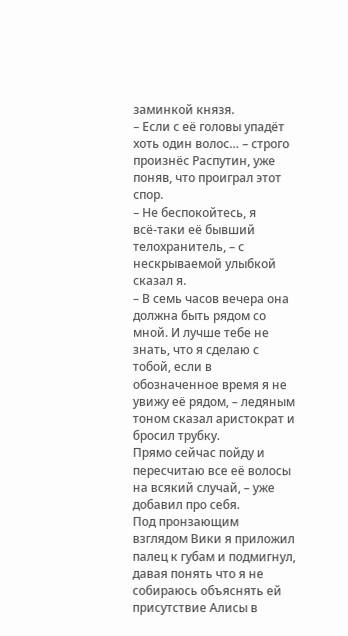заминкой князя.
– Если с её головы упадёт хоть один волос… – строго произнёс Распутин, уже поняв, что проиграл этот спор.
– Не беспокойтесь, я всё‑таки её бывший телохранитель, – с нескрываемой улыбкой сказал я.
– В семь часов вечера она должна быть рядом со мной. И лучше тебе не знать, что я сделаю с тобой, если в обозначенное время я не увижу её рядом, – ледяным тоном сказал аристократ и бросил трубку.
Прямо сейчас пойду и пересчитаю все её волосы на всякий случай, – уже добавил про себя.
Под пронзающим взглядом Вики я приложил палец к губам и подмигнул, давая понять что я не собираюсь объяснять ей присутствие Алисы в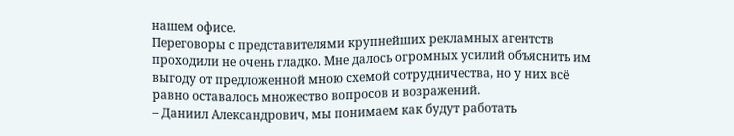нашем офисе.
Переговоры с представителями крупнейших рекламных агентств проходили не очень гладко. Мне далось огромных усилий объяснить им выгоду от предложенной мною схемой сотрудничества, но у них всё равно оставалось множество вопросов и возражений.
– Даниил Александрович, мы понимаем как будут работать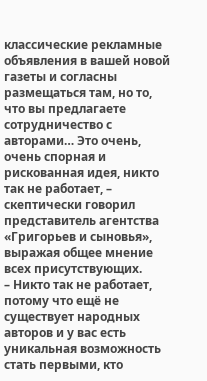классические рекламные объявления в вашей новой газеты и согласны размещаться там, но то, что вы предлагаете сотрудничество с авторами… Это очень, очень спорная и рискованная идея, никто так не работает, – скептически говорил представитель агентства «Григорьев и сыновья», выражая общее мнение всех присутствующих.
– Никто так не работает, потому что ещё не существует народных авторов и у вас есть уникальная возможность стать первыми, кто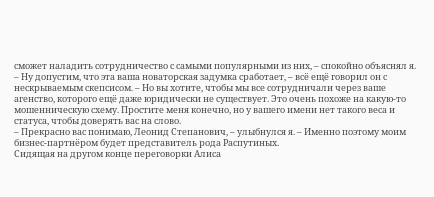сможет наладить сотрудничество с самыми популярными из них, – спокойно объяснял я.
– Ну допустим, что эта ваша новаторская задумка сработает, – всё ещё говорил он с нескрываемым скепсисом. – Но вы хотите, чтобы мы все сотрудничали через ваше агенство, которого ещё даже юридически не существует. Это очень похоже на какую‑то мошенническую схему. Простите меня конечно, но у вашего имени нет такого веса и статуса, чтобы доверять вас на слово.
– Прекрасно вас понимаю, Леонид Степанович, – улыбнулся я. – Именно поэтому моим бизнес‑партнёром будет представитель рода Распутиных.
Сидящая на другом конце переговорки Алиса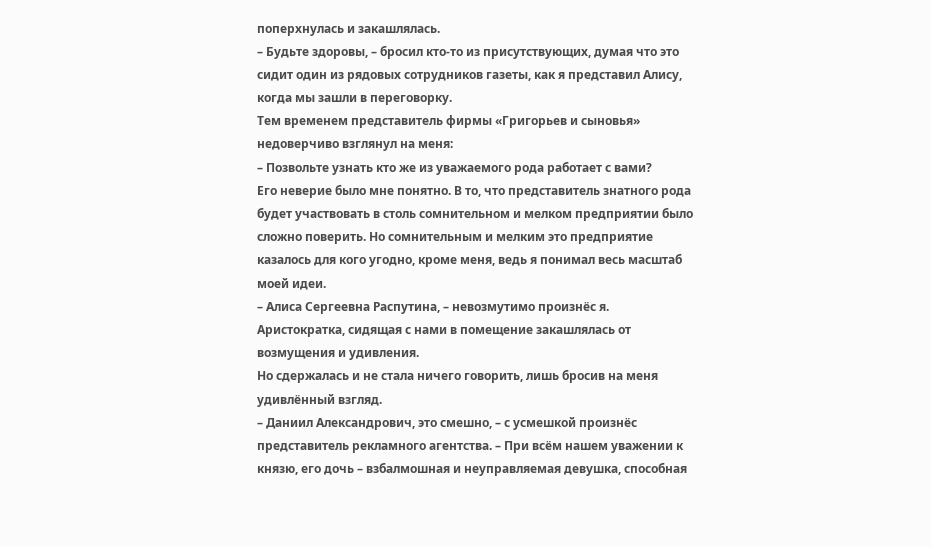поперхнулась и закашлялась.
– Будьте здоровы, – бросил кто‑то из присутствующих, думая что это сидит один из рядовых сотрудников газеты, как я представил Алису, когда мы зашли в переговорку.
Тем временем представитель фирмы «Григорьев и сыновья» недоверчиво взглянул на меня:
– Позвольте узнать кто же из уважаемого рода работает с вами?
Его неверие было мне понятно. В то, что представитель знатного рода будет участвовать в столь сомнительном и мелком предприятии было сложно поверить. Но сомнительным и мелким это предприятие казалось для кого угодно, кроме меня, ведь я понимал весь масштаб моей идеи.
– Алиса Сергеевна Распутина, – невозмутимо произнёс я.
Аристократка, сидящая с нами в помещение закашлялась от возмущения и удивления.
Но сдержалась и не стала ничего говорить, лишь бросив на меня удивлённый взгляд.
– Даниил Александрович, это смешно, – с усмешкой произнёс представитель рекламного агентства. – При всём нашем уважении к князю, его дочь – взбалмошная и неуправляемая девушка, способная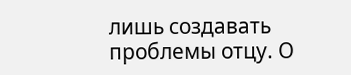лишь создавать проблемы отцу. О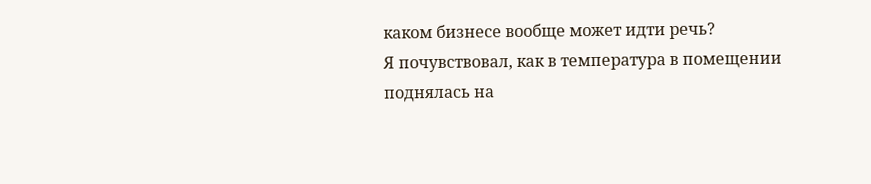каком бизнесе вообще может идти речь?
Я почувствовал, как в температура в помещении поднялась на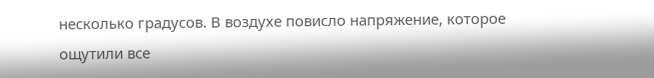несколько градусов. В воздухе повисло напряжение, которое ощутили все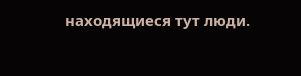находящиеся тут люди.